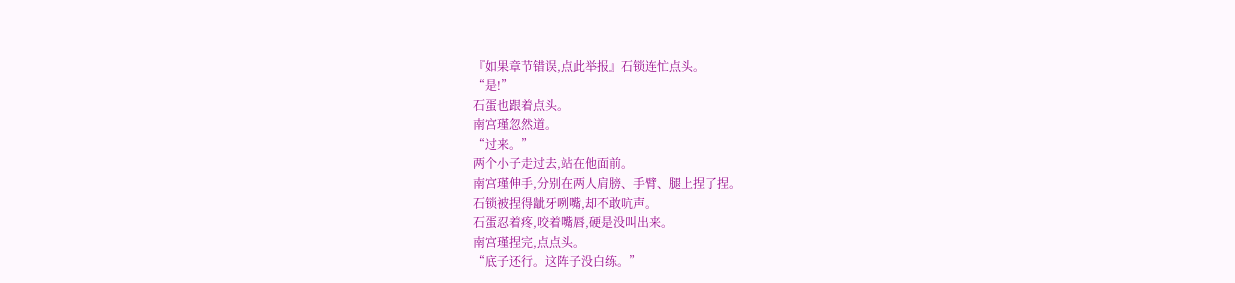『如果章节错误,点此举报』石锁连忙点头。
“是!”
石蛋也跟着点头。
南宫瑾忽然道。
“过来。”
两个小子走过去,站在他面前。
南宫瑾伸手,分别在两人肩膀、手臂、腿上捏了捏。
石锁被捏得龇牙咧嘴,却不敢吭声。
石蛋忍着疼,咬着嘴唇,硬是没叫出来。
南宫瑾捏完,点点头。
“底子还行。这阵子没白练。”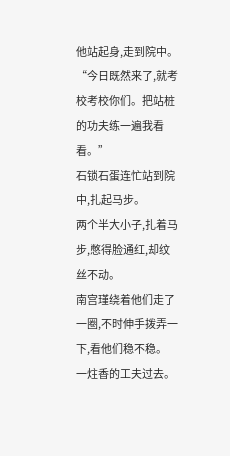他站起身,走到院中。
“今日既然来了,就考校考校你们。把站桩的功夫练一遍我看看。”
石锁石蛋连忙站到院中,扎起马步。
两个半大小子,扎着马步,憋得脸通红,却纹丝不动。
南宫瑾绕着他们走了一圈,不时伸手拨弄一下,看他们稳不稳。
一炷香的工夫过去。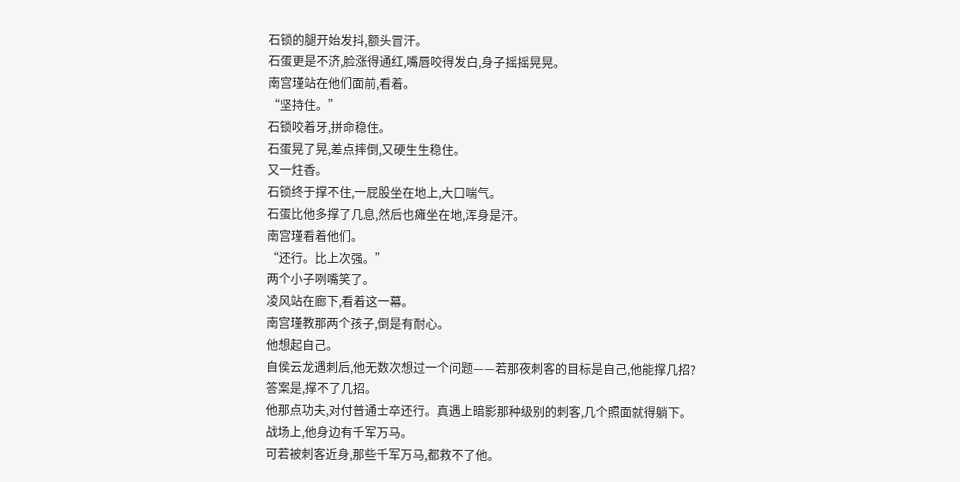石锁的腿开始发抖,额头冒汗。
石蛋更是不济,脸涨得通红,嘴唇咬得发白,身子摇摇晃晃。
南宫瑾站在他们面前,看着。
“坚持住。”
石锁咬着牙,拼命稳住。
石蛋晃了晃,差点摔倒,又硬生生稳住。
又一炷香。
石锁终于撑不住,一屁股坐在地上,大口喘气。
石蛋比他多撑了几息,然后也瘫坐在地,浑身是汗。
南宫瑾看着他们。
“还行。比上次强。”
两个小子咧嘴笑了。
凌风站在廊下,看着这一幕。
南宫瑾教那两个孩子,倒是有耐心。
他想起自己。
自侯云龙遇刺后,他无数次想过一个问题——若那夜刺客的目标是自己,他能撑几招?
答案是,撑不了几招。
他那点功夫,对付普通士卒还行。真遇上暗影那种级别的刺客,几个照面就得躺下。
战场上,他身边有千军万马。
可若被刺客近身,那些千军万马,都救不了他。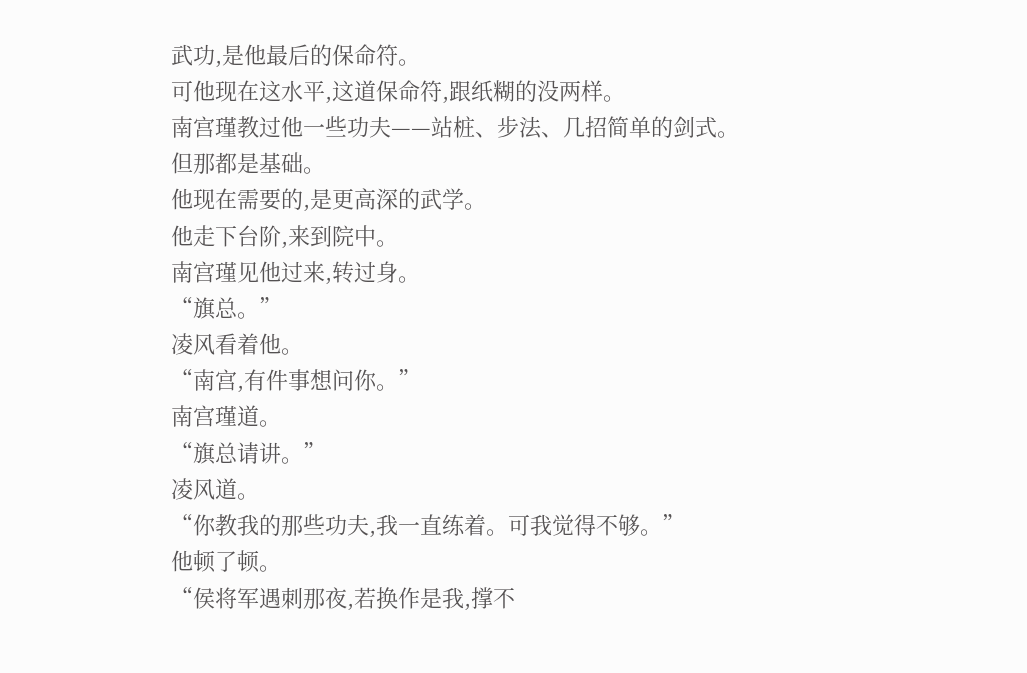武功,是他最后的保命符。
可他现在这水平,这道保命符,跟纸糊的没两样。
南宫瑾教过他一些功夫——站桩、步法、几招简单的剑式。
但那都是基础。
他现在需要的,是更高深的武学。
他走下台阶,来到院中。
南宫瑾见他过来,转过身。
“旗总。”
凌风看着他。
“南宫,有件事想问你。”
南宫瑾道。
“旗总请讲。”
凌风道。
“你教我的那些功夫,我一直练着。可我觉得不够。”
他顿了顿。
“侯将军遇刺那夜,若换作是我,撑不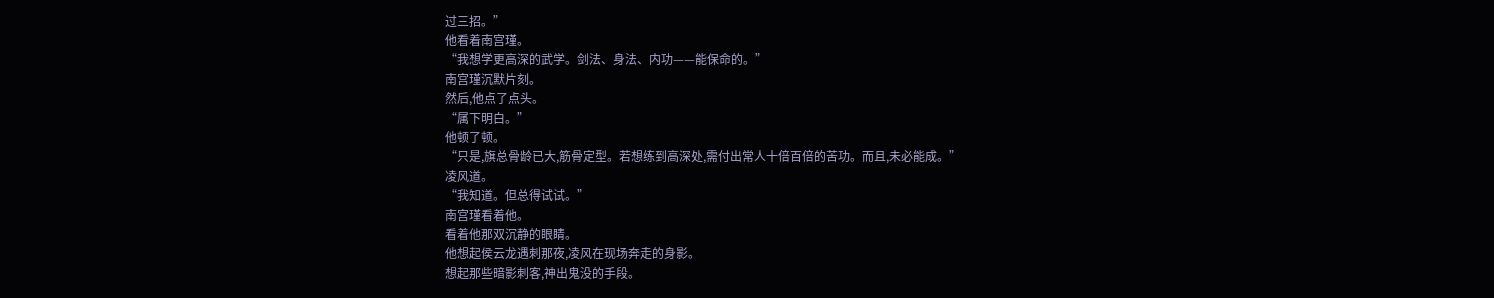过三招。”
他看着南宫瑾。
“我想学更高深的武学。剑法、身法、内功——能保命的。”
南宫瑾沉默片刻。
然后,他点了点头。
“属下明白。”
他顿了顿。
“只是,旗总骨龄已大,筋骨定型。若想练到高深处,需付出常人十倍百倍的苦功。而且,未必能成。”
凌风道。
“我知道。但总得试试。”
南宫瑾看着他。
看着他那双沉静的眼睛。
他想起侯云龙遇刺那夜,凌风在现场奔走的身影。
想起那些暗影刺客,神出鬼没的手段。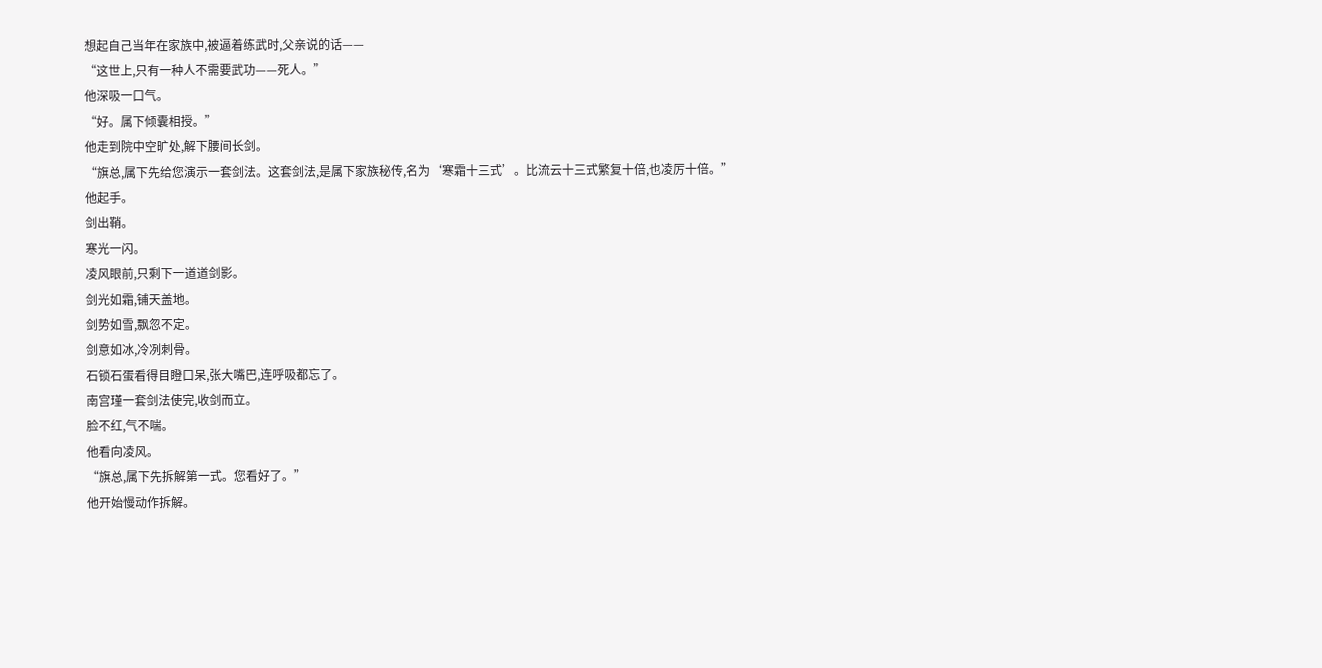想起自己当年在家族中,被逼着练武时,父亲说的话——
“这世上,只有一种人不需要武功——死人。”
他深吸一口气。
“好。属下倾囊相授。”
他走到院中空旷处,解下腰间长剑。
“旗总,属下先给您演示一套剑法。这套剑法,是属下家族秘传,名为‘寒霜十三式’。比流云十三式繁复十倍,也凌厉十倍。”
他起手。
剑出鞘。
寒光一闪。
凌风眼前,只剩下一道道剑影。
剑光如霜,铺天盖地。
剑势如雪,飘忽不定。
剑意如冰,冷冽刺骨。
石锁石蛋看得目瞪口呆,张大嘴巴,连呼吸都忘了。
南宫瑾一套剑法使完,收剑而立。
脸不红,气不喘。
他看向凌风。
“旗总,属下先拆解第一式。您看好了。”
他开始慢动作拆解。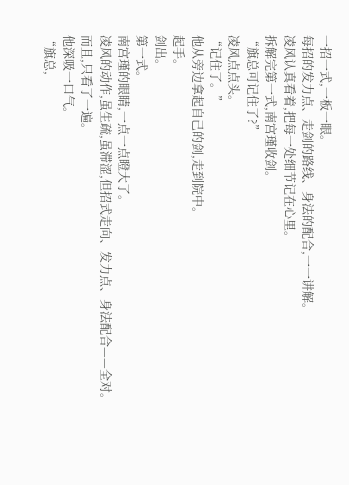一招一式,一板一眼。
每招的发力点、走剑的路线、身法的配合,一一讲解。
凌风认真看着,把每一处细节记在心里。
拆解完第一式,南宫瑾收剑。
“旗总可记住了?”
凌风点点头。
“记住了。”
他从旁边拿起自己的剑,走到院中。
起手。
剑出。
第一式。
南宫瑾的眼睛,一点一点瞪大了。
凌风的动作,虽生疏,虽滞涩,但招式走向、发力点、身法配合——全对。
而且,只看了一遍。
他深吸一口气。
“旗总,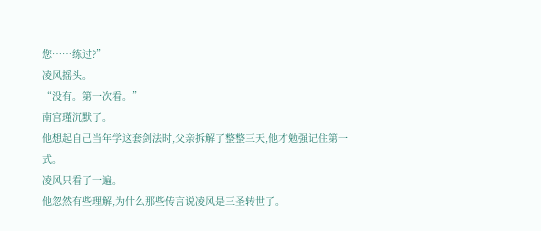您……练过?”
凌风摇头。
“没有。第一次看。”
南宫瑾沉默了。
他想起自己当年学这套剑法时,父亲拆解了整整三天,他才勉强记住第一式。
凌风只看了一遍。
他忽然有些理解,为什么那些传言说凌风是三圣转世了。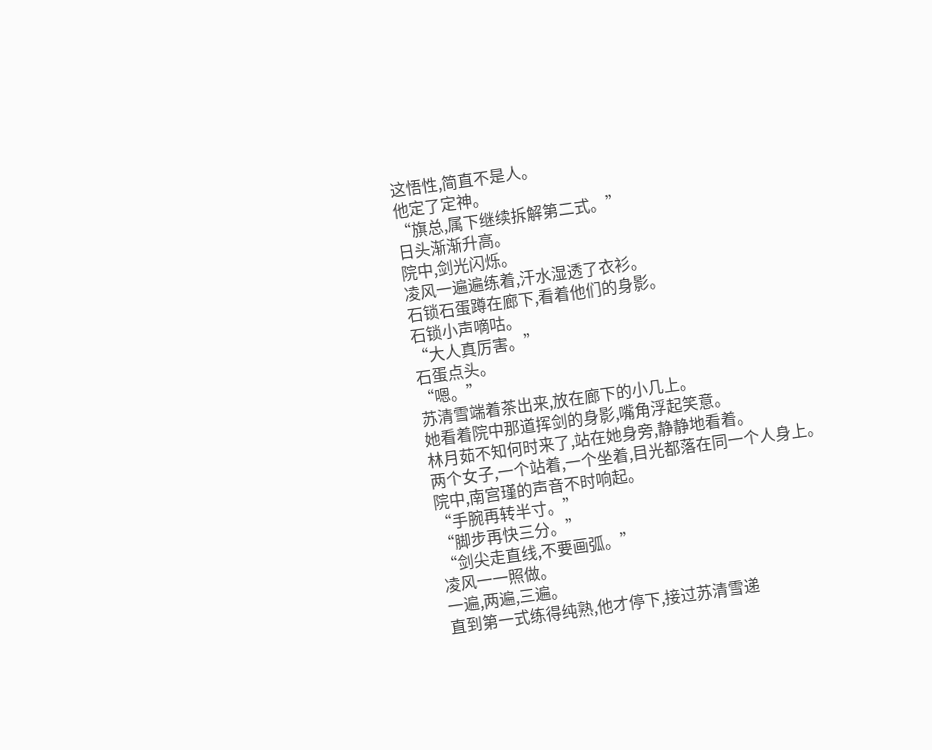这悟性,简直不是人。
他定了定神。
“旗总,属下继续拆解第二式。”
日头渐渐升高。
院中,剑光闪烁。
凌风一遍遍练着,汗水湿透了衣衫。
石锁石蛋蹲在廊下,看着他们的身影。
石锁小声嘀咕。
“大人真厉害。”
石蛋点头。
“嗯。”
苏清雪端着茶出来,放在廊下的小几上。
她看着院中那道挥剑的身影,嘴角浮起笑意。
林月茹不知何时来了,站在她身旁,静静地看着。
两个女子,一个站着,一个坐着,目光都落在同一个人身上。
院中,南宫瑾的声音不时响起。
“手腕再转半寸。”
“脚步再快三分。”
“剑尖走直线,不要画弧。”
凌风一一照做。
一遍,两遍,三遍。
直到第一式练得纯熟,他才停下,接过苏清雪递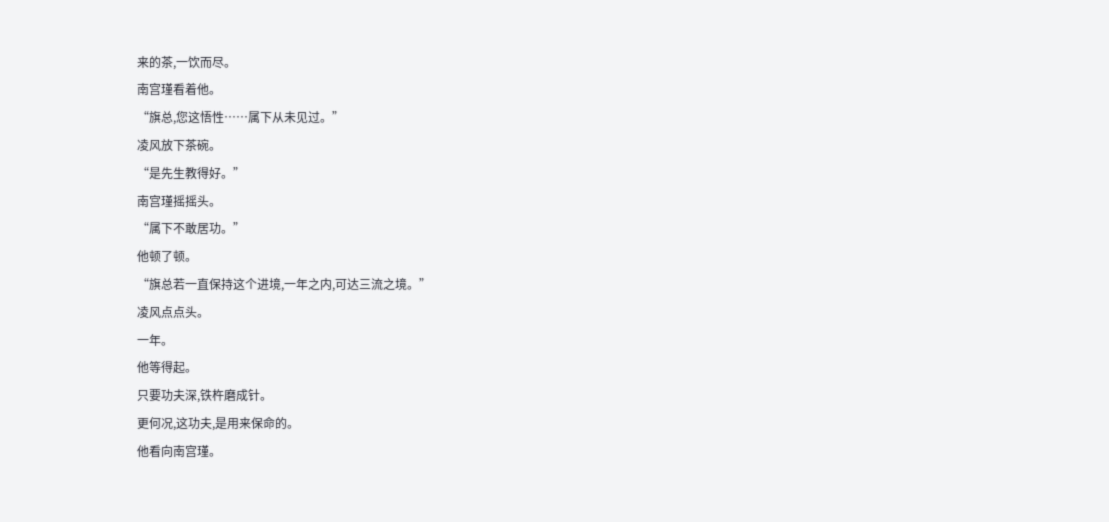来的茶,一饮而尽。
南宫瑾看着他。
“旗总,您这悟性……属下从未见过。”
凌风放下茶碗。
“是先生教得好。”
南宫瑾摇摇头。
“属下不敢居功。”
他顿了顿。
“旗总若一直保持这个进境,一年之内,可达三流之境。”
凌风点点头。
一年。
他等得起。
只要功夫深,铁杵磨成针。
更何况,这功夫,是用来保命的。
他看向南宫瑾。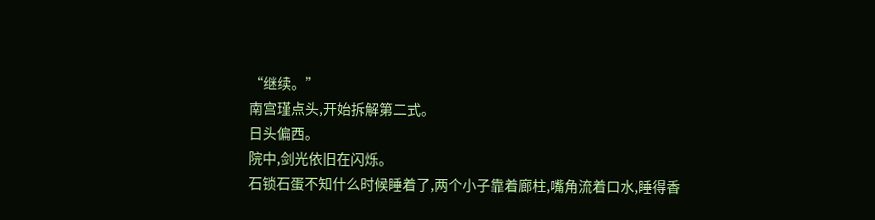“继续。”
南宫瑾点头,开始拆解第二式。
日头偏西。
院中,剑光依旧在闪烁。
石锁石蛋不知什么时候睡着了,两个小子靠着廊柱,嘴角流着口水,睡得香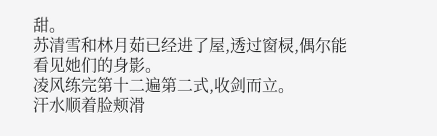甜。
苏清雪和林月茹已经进了屋,透过窗棂,偶尔能看见她们的身影。
凌风练完第十二遍第二式,收剑而立。
汗水顺着脸颊滑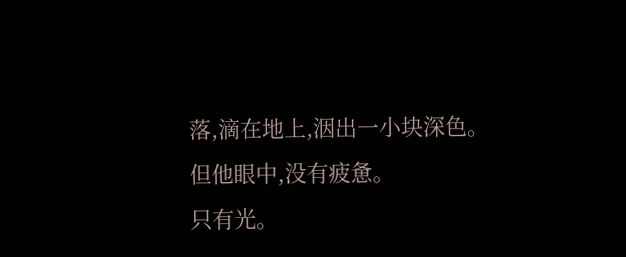落,滴在地上,洇出一小块深色。
但他眼中,没有疲惫。
只有光。